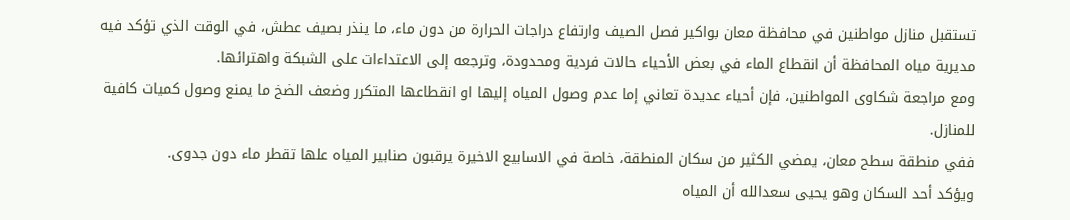تستقبل منازل مواطنين في محافظة معان بواكير فصل الصيف وارتفاع دراجات الحرارة من دون ماء، ما ينذر بصيف عطش، في الوقت الذي تؤكد فيه مديرية مياه المحافظة أن انقطاع الماء في بعض الأحياء حالات فردية ومحدودة، وترجعه إلى الاعتداءات على الشبكة واهترائها.
ومع مراجعة شكاوى المواطنين، فإن أحياء عديدة تعاني إما عدم وصول المياه إليها او انقطاعها المتكرر وضعف الضخ ما يمنع وصول كميات كافية للمنازل.
ففي منطقة سطح معان، يمضي الكثير من سكان المنطقة، خاصة في الاسابيع الاخيرة يرقبون صنابير المياه علها تقطر ماء دون جدوى.
ويؤكد أحد السكان وهو يحيى سعدالله أن المياه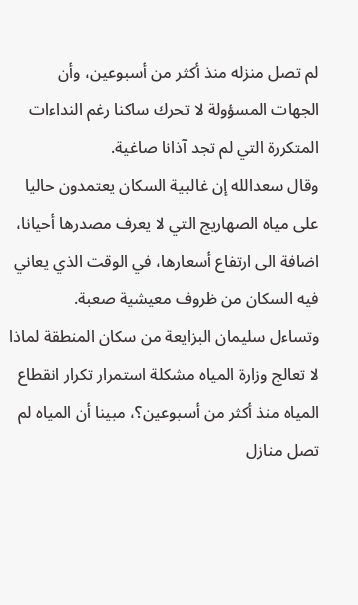لم تصل منزله منذ أكثر من أسبوعين، وأن الجهات المسؤولة لا تحرك ساكنا رغم النداءات المتكررة التي لم تجد آذانا صاغية.
وقال سعدالله إن غالبية السكان يعتمدون حاليا على مياه الصهاريج التي لا يعرف مصدرها أحيانا، اضافة الى ارتفاع أسعارها، في الوقت الذي يعاني فيه السكان من ظروف معيشية صعبة.
وتساءل سليمان البزايعة من سكان المنطقة لماذا لا تعالج وزارة المياه مشكلة استمرار تكرار انقطاع المياه منذ أكثر من أسبوعين؟، مبينا أن المياه لم تصل منازل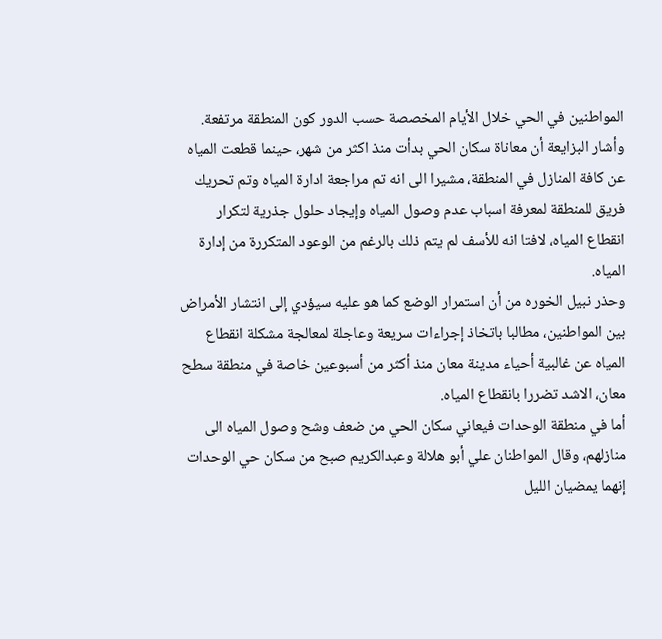المواطنين في الحي خلال الأيام المخصصة حسب الدور كون المنطقة مرتفعة.
وأشار البزايعة أن معاناة سكان الحي بدأت منذ اكثر من شهر، حينما قطعت المياه عن كافة المنازل في المنطقة، مشيرا الى انه تم مراجعة ادارة المياه وتم تحريك فريق للمنطقة لمعرفة اسباب عدم وصول المياه وإيجاد حلول جذرية لتكرار انقطاع المياه، لافتا انه للأسف لم يتم ذلك بالرغم من الوعود المتكررة من إدارة المياه.
وحذر نبيل الخوره من أن استمرار الوضع كما هو عليه سيؤدي إلى انتشار الأمراض بين المواطنين، مطالبا باتخاذ إجراءات سريعة وعاجلة لمعالجة مشكلة انقطاع المياه عن غالبية أحياء مدينة معان منذ أكثر من أسبوعين خاصة في منطقة سطح معان، الاشد تضررا بانقطاع المياه.
أما في منطقة الوحدات فيعاني سكان الحي من ضعف وشح وصول المياه الى منازلهم، وقال المواطنان علي أبو هلالة وعبدالكريم صبح من سكان حي الوحدات إنهما يمضيان الليل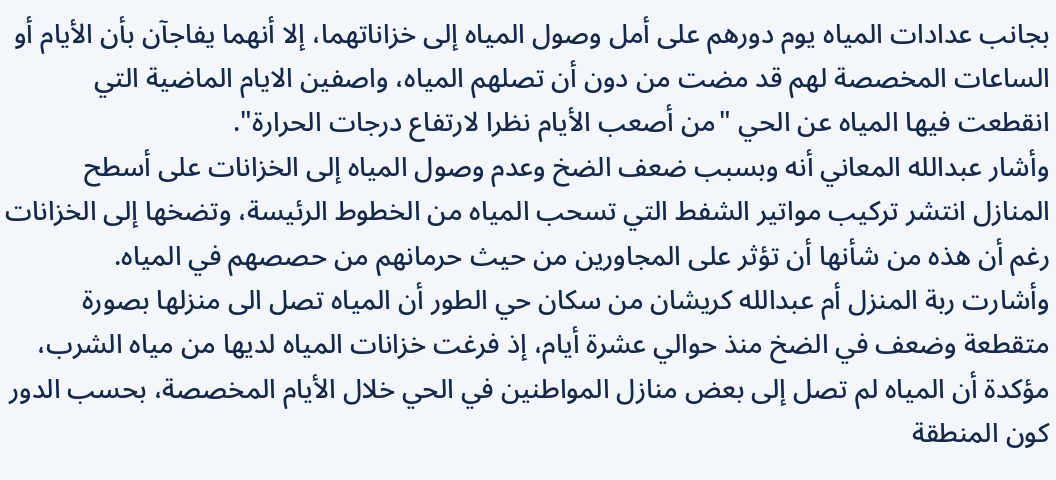بجانب عدادات المياه يوم دورهم على أمل وصول المياه إلى خزاناتهما، إلا أنهما يفاجآن بأن الأيام أو الساعات المخصصة لهم قد مضت من دون أن تصلهم المياه، واصفين الايام الماضية التي انقطعت فيها المياه عن الحي "من أصعب الأيام نظرا لارتفاع درجات الحرارة".
وأشار عبدالله المعاني أنه وبسبب ضعف الضخ وعدم وصول المياه إلى الخزانات على أسطح المنازل انتشر تركيب مواتير الشفط التي تسحب المياه من الخطوط الرئيسة، وتضخها إلى الخزانات رغم أن هذه من شأنها أن تؤثر على المجاورين من حيث حرمانهم من حصصهم في المياه.
وأشارت ربة المنزل أم عبدالله كريشان من سكان حي الطور أن المياه تصل الى منزلها بصورة متقطعة وضعف في الضخ منذ حوالي عشرة أيام، إذ فرغت خزانات المياه لديها من مياه الشرب، مؤكدة أن المياه لم تصل إلى بعض منازل المواطنين في الحي خلال الأيام المخصصة، بحسب الدور كون المنطقة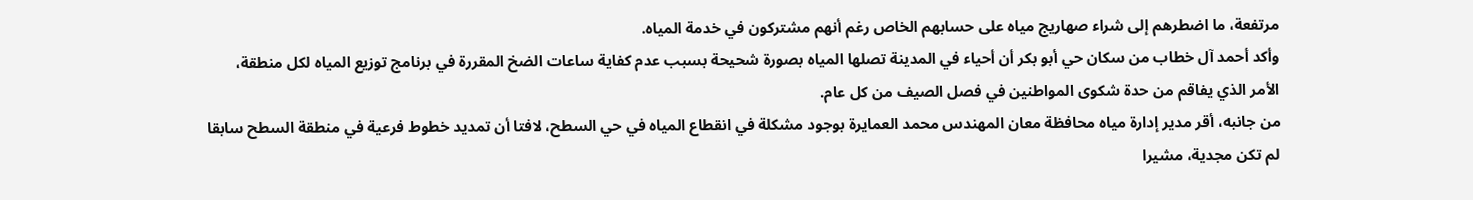مرتفعة، ما اضطرهم إلى شراء صهاريج مياه على حسابهم الخاص رغم أنهم مشتركون في خدمة المياه.
وأكد أحمد آل خطاب من سكان حي أبو بكر أن أحياء في المدينة تصلها المياه بصورة شحيحة بسبب عدم كفاية ساعات الضخ المقررة في برنامج توزيع المياه لكل منطقة، الأمر الذي يفاقم من حدة شكوى المواطنين في فصل الصيف من كل عام.
من جانبه، أقر مدير إدارة مياه محافظة معان المهندس محمد العمايرة بوجود مشكلة في انقطاع المياه في حي السطح، لافتا أن تمديد خطوط فرعية في منطقة السطح سابقا لم تكن مجدية، مشيرا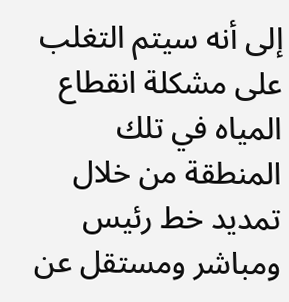إلى أنه سيتم التغلب على مشكلة انقطاع المياه في تلك المنطقة من خلال تمديد خط رئيس ومباشر ومستقل عن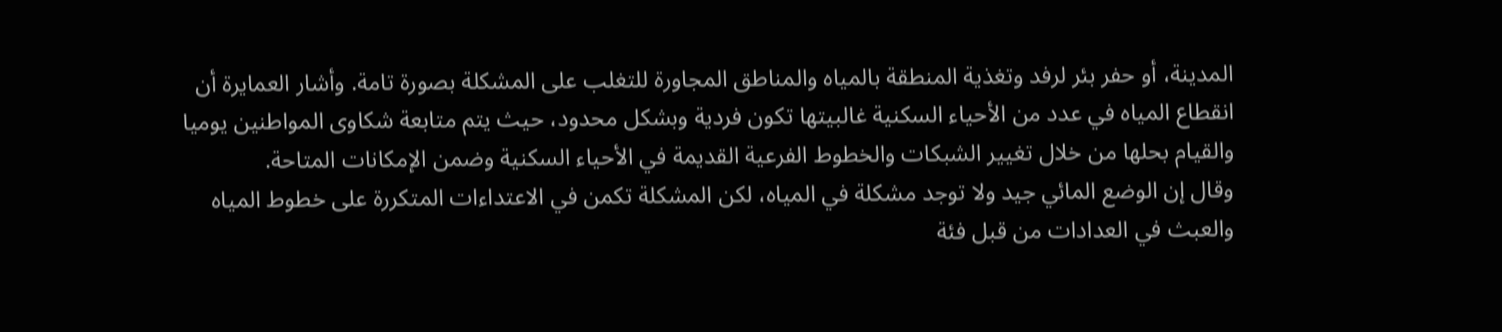المدينة، أو حفر بئر لرفد وتغذية المنطقة بالمياه والمناطق المجاورة للتغلب على المشكلة بصورة تامة. وأشار العمايرة أن انقطاع المياه في عدد من الأحياء السكنية غالبيتها تكون فردية وبشكل محدود، حيث يتم متابعة شكاوى المواطنين يوميا والقيام بحلها من خلال تغيير الشبكات والخطوط الفرعية القديمة في الأحياء السكنية وضمن الإمكانات المتاحة.
وقال إن الوضع المائي جيد ولا توجد مشكلة في المياه، لكن المشكلة تكمن في الاعتداءات المتكررة على خطوط المياه والعبث في العدادات من قبل فئة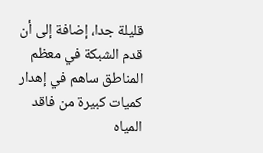قليلة جدا، إضافة إلى أن قدم الشبكة في معظم المناطق ساهم في إهدار كميات كبيرة من فاقد المياه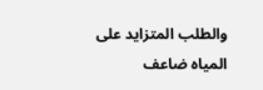والطلب المتزايد على المياه ضاعف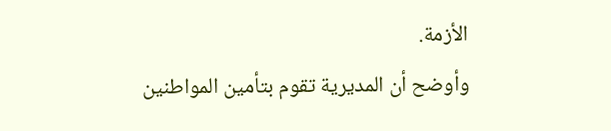الأزمة.
وأوضح أن المديرية تقوم بتأمين المواطنين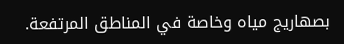بصهاريج مياه وخاصة في المناطق المرتفعة.